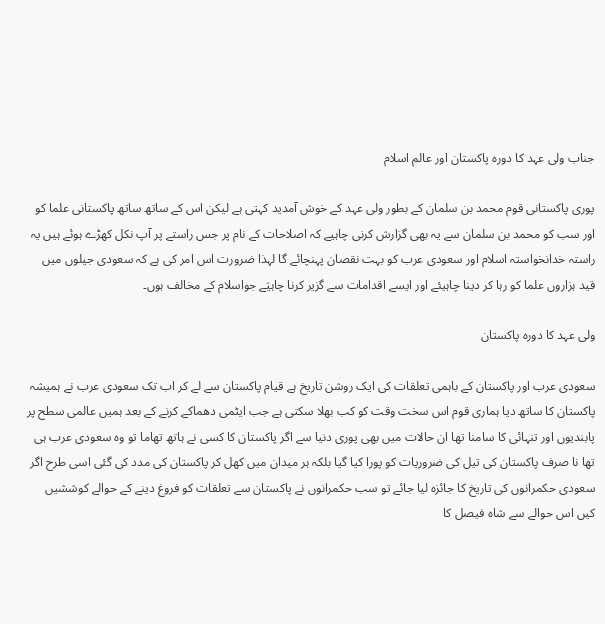جناب ولی عہد کا دورہ پاکستان اور عالم اسلام

پوری پاکستانی قوم محمد بن سلمان کے بطور ولی عہد کے خوش آمدید کہتی ہے لیکن اس کے ساتھ ساتھ پاکستانی علما کو اور سب کو محمد بن سلمان سے یہ بھی گزارش کرنی چاہیے کہ اصلاحات کے نام پر جس راستے پر آپ نکل کھڑے ہوئے ہیں یہ راستہ خدانخواستہ اسلام اور سعودی عرب کو بہت نقصان پہنچائے گا لہذا ضرورت اس امر کی ہے کہ سعودی جیلوں میں قید ہزاروں علما کو رہا کر دینا چاہیئے اور ایسے اقدامات سے گزیر کرنا چاہیَے جواسلام کے مخالف ہوں۔

ولی عہد کا دورہ پاکستان

سعودی عرب اور پاکستان کے باہمی تعلقات کی ایک روشن تاریخ ہے قیام پاکستان سے لے کر اب تک سعودی عرب نے ہمیشہ پاکستان کا ساتھ دیا ہماری قوم اس سخت وقت کو کب بھلا سکتی ہے جب ایٹمی دھماکے کرنے کے بعد ہمیں عالمی سطح پر پابندیوں اور تنہائی کا سامنا تھا ان حالات میں بھی پوری دنیا سے اگر پاکستان کا کسی نے ہاتھ تھاما تو وہ سعودی عرب ہی تھا نا صرف پاکستان کی تیل کی ضروریات کو پورا کیا گیا بلکہ ہر میدان میں کھل کر پاکستان کی مدد کی گئی اسی طرح اگر سعودی حکمرانوں کی تاریخ کا جائزہ لیا جائے تو سب حکمرانوں نے پاکستان سے تعلقات کو فروغ دینے کے حوالے کوششیں کیں اس حوالے سے شاہ فیصل کا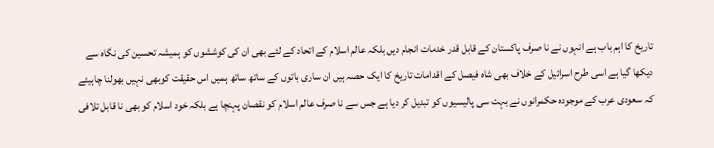تاریخ کا اہم باب ہے انہوں نے نا صرف پاکستان کے قابل قدر خدمات انجام دیں بلکہ عالم اسلام کے اتحاد کے لئے بھی ان کی کوششوں کو ہمیشہ تحسین کی نگاہ سے دیکھا گیا ہے اسی طرح اسرائیل کے خلاف بھی شاہ فیصل کے اقدامات تاریخ کا ایک حصہ ہیں ان ساری باتوں کے ساتھ ساتھ ہمیں اس حقیقت کوبھی نہیں بھولنا چاہیئے کہ سعودی عرب کے موجودہ حکمرانوں نے بہت سی پالیسیوں کو تبدیل کر دیا ہے جس سے نا صرف عالم اسلام کو نقصان پہنچا ہے بلکہ خود اسلام کو بھی نا قابل تلافی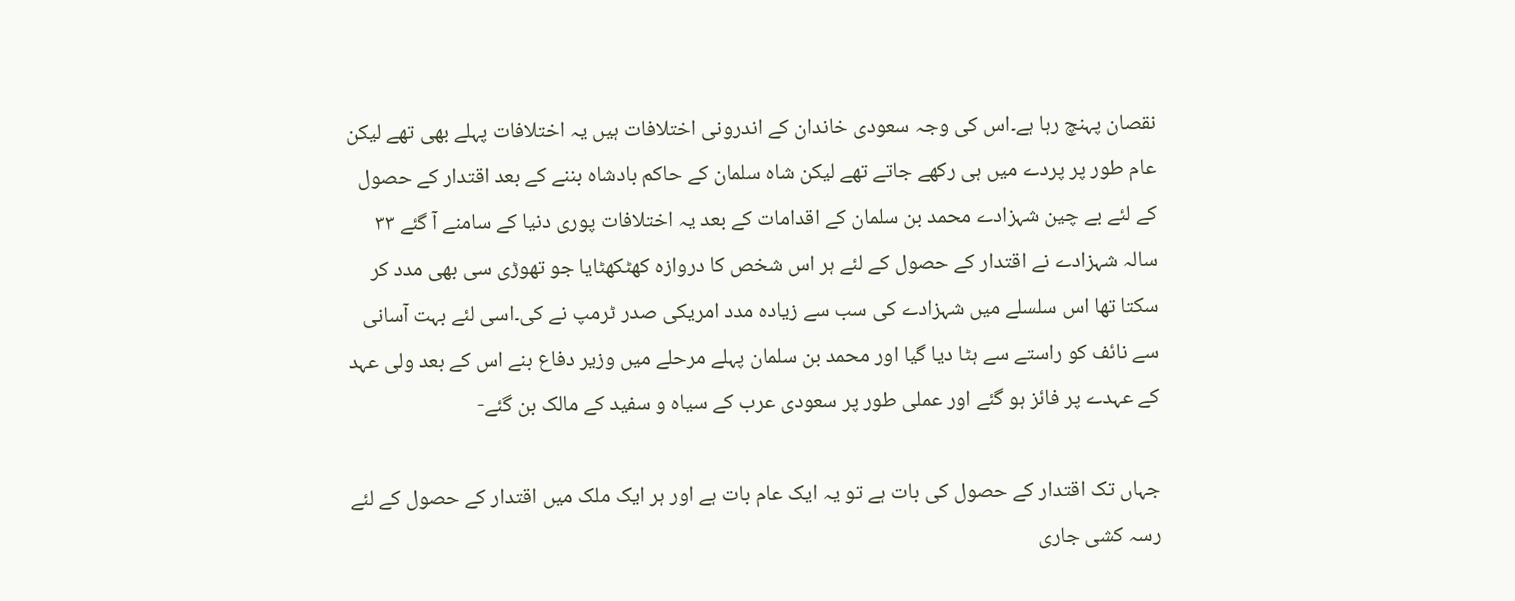نقصان پہنچ رہا ہے۔اس کی وجہ سعودی خاندان کے اندرونی اختلافات ہیں یہ اختلافات پہلے بھی تھے لیکن عام طور پر پردے میں ہی رکھے جاتے تھے لیکن شاہ سلمان کے حاکم بادشاہ بننے کے بعد اقتدار کے حصول کے لئے بے چین شہزادے محمد بن سلمان کے اقدامات کے بعد یہ اختلافات پوری دنیا کے سامنے آ گئے ۳۳ سالہ شہزادے نے اقتدار کے حصول کے لئے ہر اس شخص کا دروازہ کھٹکھٹایا جو تھوڑی سی بھی مدد کر سکتا تھا اس سلسلے میں شہزادے کی سب سے زیادہ مدد امریکی صدر ٹرمپ نے کی۔اسی لئے بہت آسانی سے نائف کو راستے سے ہٹا دیا گیا اور محمد بن سلمان پہلے مرحلے میں وزیر دفاع بنے اس کے بعد ولی عہد کے عہدے پر فائز ہو گئے اور عملی طور پر سعودی عرب کے سیاہ و سفید کے مالک بن گئے-

جہاں تک اقتدار کے حصول کی بات ہے تو یہ ایک عام بات ہے اور ہر ایک ملک میں اقتدار کے حصول کے لئے رسہ کشی جاری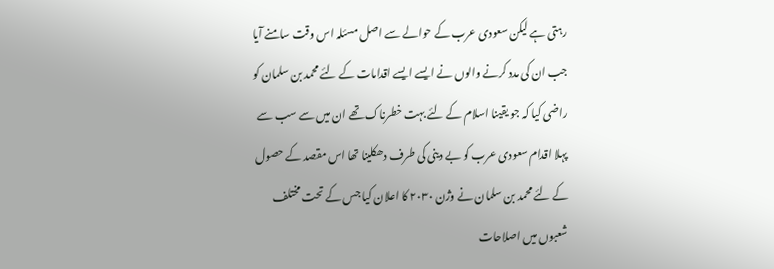رہتی ہے لیکن سعودی عرب کے حوالے سے اصل مسئلہ اس وقت سامنے آیا جب ان کی مدد کرنے والوں نے ایسے ایسے اقدامات کے لئے محمد بن سلمان کو راضی کیا کہ جو یقینا اسلام کے لئے بہت خطرناک تھے ان میں سے سب سے پہلا اقدام سعودی عرب کو بے دینی کی طرف دھکلینا تھا اس مقصد کے حصول کے لئے محمد بن سلمان نے وژن ۲۰۳۰ کا اعلان کیا جس کے تحت مختلف شعبوں میں اصلاحات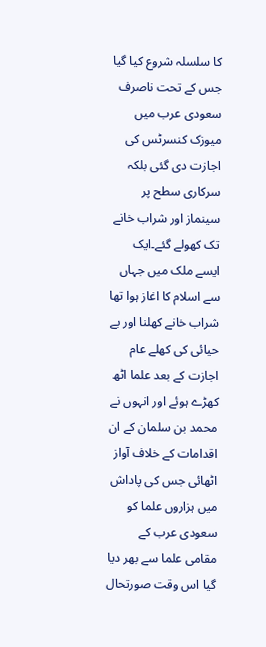کا سلسلہ شروع کیا گیا جس کے تحت ناصرف سعودی عرب میں میوزک کنسرٹس کی اجازت دی گئی بلکہ سرکاری سطح پر سینماز اور شراب خانے تک کھولے گئے۔ایک ایسے ملک میں جہاں سے اسلام کا اغاز ہوا تھا شراب خانے کھلنا اور بے حیائی کی کھلے عام اجازت کے بعد علما اٹھ کھڑے ہوئے اور انہوں نے محمد بن سلمان کے ان اقدامات کے خلاف آواز اٹھائی جس کی پاداش میں ہزاروں علما کو سعودی عرب کے مقامی علما سے بھر دیا گیا اس وقت صورتحال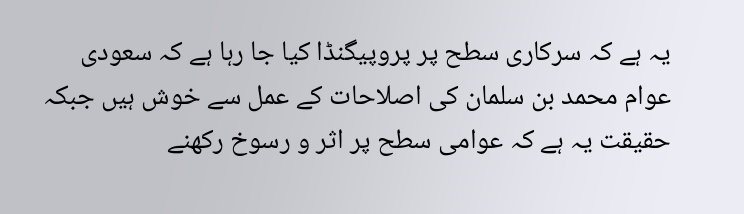یہ ہے کہ سرکاری سطح پر پروپیگنڈا کیا جا رہا ہے کہ سعودی عوام محمد بن سلمان کی اصلاحات کے عمل سے خوش ہیں جبکہ حقیقت یہ ہے کہ عوامی سطح پر اثر و رسوخ رکھنے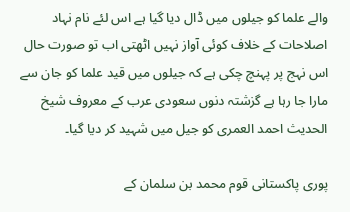والے علما کو جیلوں میں ڈال دیا گیا ہے اس لئے نام نہاد اصلاحات کے خلاف کوئی آواز نہیں اٹھتی اب تو صورت حال اس نہج پر پہنچ چکی ہے کہ جیلوں میں قید علما کو جان سے مارا جا رہا ہے گزشتہ دنوں سعودی عرب کے معروف شیخ الحدیث احمد العمری کو جیل میں شہید کر دیا گیا۔

پوری پاکستانی قوم محمد بن سلمان کے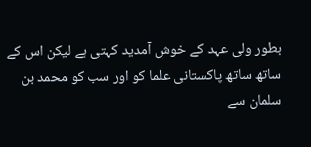بطور ولی عہد کے خوش آمدید کہتی ہے لیکن اس کے ساتھ ساتھ پاکستانی علما کو اور سب کو محمد بن سلمان سے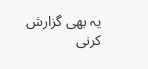یہ بھی گزارش کرنی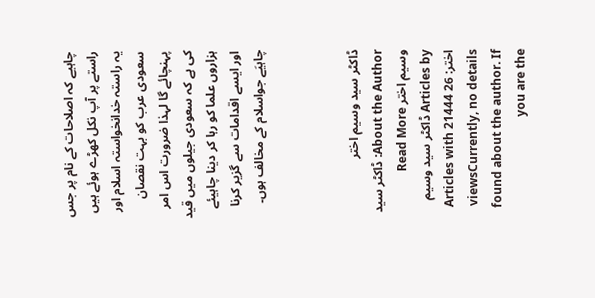چاہیے کہ اصلاحات کے نام پر جس راستے پر آپ نکل کھڑے ہوئے ہیں یہ راستہ خدانخواستہ اسلام اور سعودی عرب کو بہت نقصان پہنچائے گا لہذا ضرورت اس امر کی ہے کہ سعودی جیلوں میں قید ہزاروں علما کو رہا کر دینا چاہیئے اور ایسے اقدامات سے گزیر کرنا چاہیَے جواسلام کے مخالف ہوں۔



ڈاکٹر سید وسیم اختر
About the Author: ڈاکٹر سید وسیم اختر Read More Articles by ڈاکٹر سید وسیم اختر: 26 Articles with 21444 viewsCurrently, no details found about the author. If you are the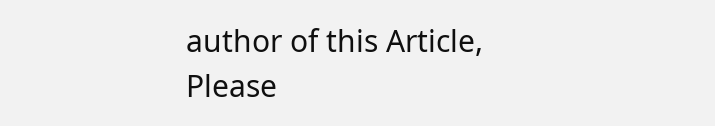author of this Article, Please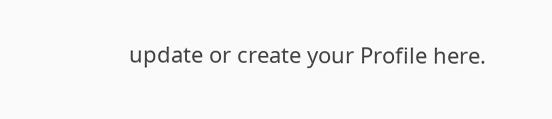update or create your Profile here.